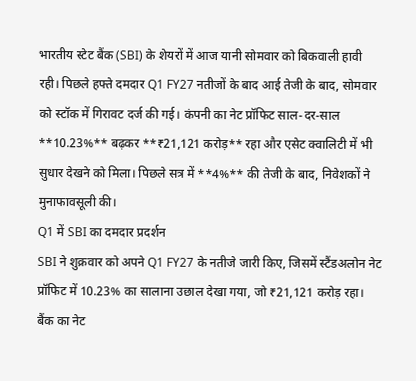भारतीय स्टेट बैंक (SBI) के शेयरों में आज यानी सोमवार को बिकवाली हावी रही। पिछले हफ्ते दमदार Q1 FY27 नतीजों के बाद आई तेजी के बाद, सोमवार को स्टॉक में गिरावट दर्ज की गई। कंपनी का नेट प्रॉफिट साल-दर-साल **10.23%** बढ़कर **₹21,121 करोड़** रहा और एसेट क्वालिटी में भी सुधार देखने को मिला। पिछले सत्र में **4%** की तेजी के बाद, निवेशकों ने मुनाफावसूली की।
Q1 में SBI का दमदार प्रदर्शन
SBI ने शुक्रवार को अपने Q1 FY27 के नतीजे जारी किए, जिसमें स्टैंडअलोन नेट प्रॉफिट में 10.23% का सालाना उछाल देखा गया, जो ₹21,121 करोड़ रहा। बैंक का नेट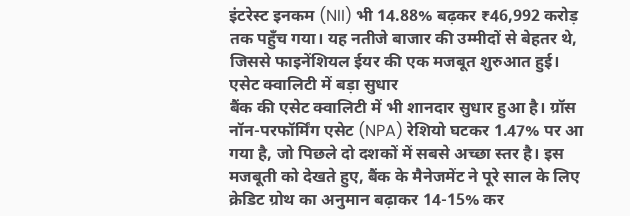इंटरेस्ट इनकम (NII) भी 14.88% बढ़कर ₹46,992 करोड़ तक पहुँच गया। यह नतीजे बाजार की उम्मीदों से बेहतर थे, जिससे फाइनेंशियल ईयर की एक मजबूत शुरुआत हुई।
एसेट क्वालिटी में बड़ा सुधार
बैंक की एसेट क्वालिटी में भी शानदार सुधार हुआ है। ग्रॉस नॉन-परफॉर्मिंग एसेट (NPA) रेशियो घटकर 1.47% पर आ गया है, जो पिछले दो दशकों में सबसे अच्छा स्तर है। इस मजबूती को देखते हुए, बैंक के मैनेजमेंट ने पूरे साल के लिए क्रेडिट ग्रोथ का अनुमान बढ़ाकर 14-15% कर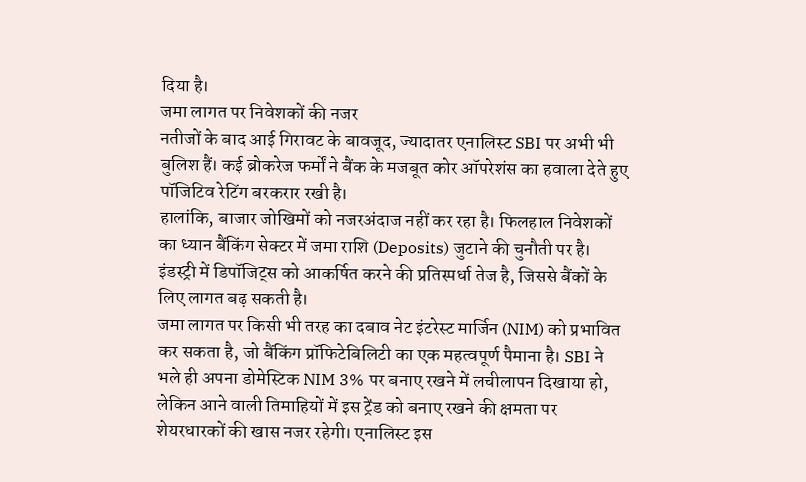दिया है।
जमा लागत पर निवेशकों की नजर
नतीजों के बाद आई गिरावट के बावजूद, ज्यादातर एनालिस्ट SBI पर अभी भी बुलिश हैं। कई ब्रोकरेज फर्मों ने बैंक के मजबूत कोर ऑपरेशंस का हवाला देते हुए पॉजिटिव रेटिंग बरकरार रखी है।
हालांकि, बाजार जोखिमों को नजरअंदाज नहीं कर रहा है। फिलहाल निवेशकों का ध्यान बैंकिंग सेक्टर में जमा राशि (Deposits) जुटाने की चुनौती पर है। इंडस्ट्री में डिपॉजिट्स को आकर्षित करने की प्रतिस्पर्धा तेज है, जिससे बैंकों के लिए लागत बढ़ सकती है।
जमा लागत पर किसी भी तरह का दबाव नेट इंटरेस्ट मार्जिन (NIM) को प्रभावित कर सकता है, जो बैंकिंग प्रॉफिटेबिलिटी का एक महत्वपूर्ण पैमाना है। SBI ने भले ही अपना डोमेस्टिक NIM 3% पर बनाए रखने में लचीलापन दिखाया हो, लेकिन आने वाली तिमाहियों में इस ट्रेंड को बनाए रखने की क्षमता पर शेयरधारकों की खास नजर रहेगी। एनालिस्ट इस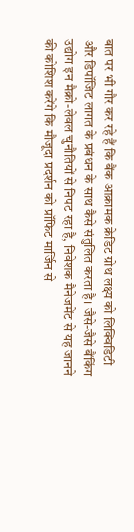बात पर भी गौर कर रहे हैं कि बैंक आक्रामक क्रेडिट ग्रोथ लक्ष्य को लिक्विडिटी और डिपॉजिट लागत के प्रबंधन के साथ कैसे संतुलित करता है। जैसे-जैसे बैंकिंग उद्योग इन मैक्रो-लेवल चुनौतियों से निपट रहा है, निवेशक मैनेजमेंट से यह जानने की कोशिश करेंगे कि मौजूदा प्रदर्शन को प्रॉफिट मार्जिन से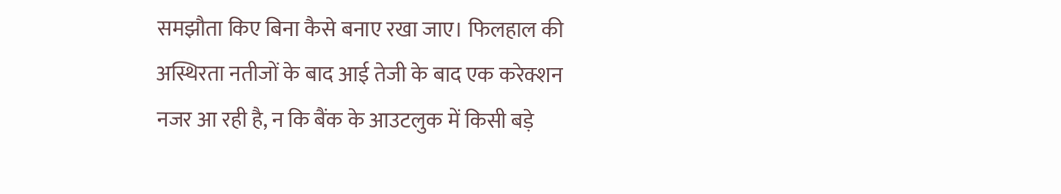समझौता किए बिना कैसे बनाए रखा जाए। फिलहाल की अस्थिरता नतीजों के बाद आई तेजी के बाद एक करेक्शन नजर आ रही है, न कि बैंक के आउटलुक में किसी बड़े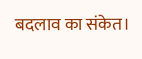बदलाव का संकेत।